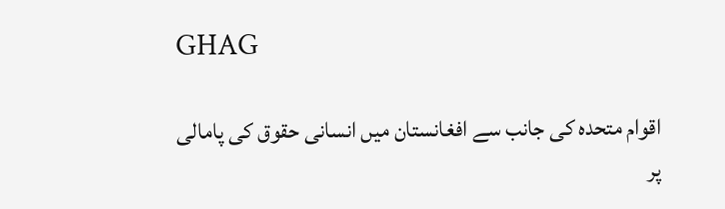GHAG

اقوام متحدہ کی جانب سے افغانستان میں انسانی حقوق کی پامالی پر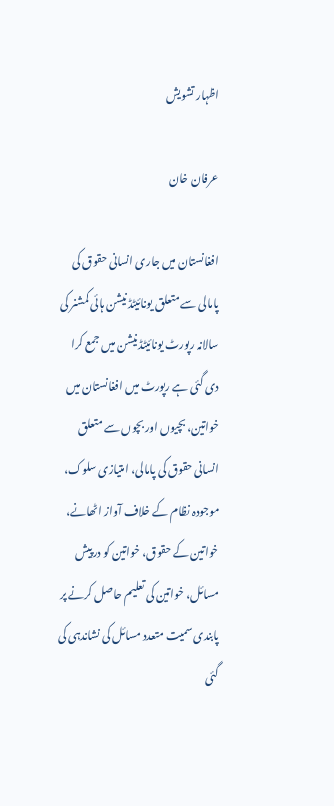اظہار تشویش

عرفان خان

افغانستان میں جاری انسانی حقوق کی پامالی سے متعلق یونائیٹڈ نیشن ہائی کمشنر کی سالانہ رپورٹ یونائیٹڈ نیشن میں جمع کرا دی گئی ہے رپورٹ میں افغانستان میں خواتین، بچیوں اور بچوں سے متعلق انسانی حقوق کی پامالی، امتیازی سلوک، موجودہ نظام کے خلاف آواز اٹھانے، خواتین کے حقوق، خواتین کو درپیش مسائل، خواتین کی تعلیم حاصل کرنے پر پابندی سمیت متعدد مسائل کی نشاندہی کی گئی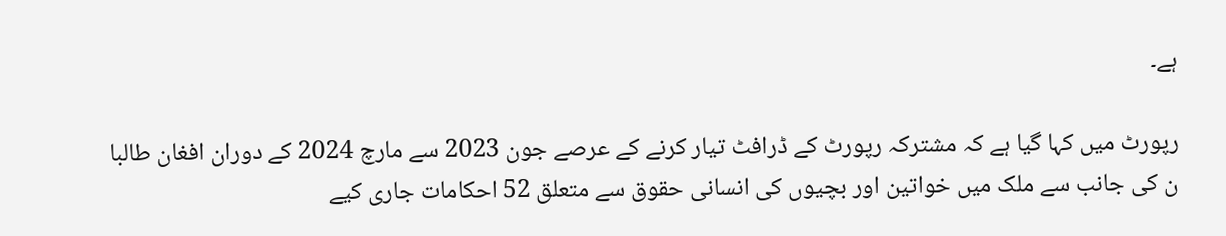ہے۔

رپورٹ میں کہا گیا ہے کہ مشترکہ رپورٹ کے ڈرافٹ تیار کرنے کے عرصے جون 2023 سے مارچ 2024 کے دوران افغان طالبا ن کی جانب سے ملک میں خواتین اور بچیوں کی انسانی حقوق سے متعلق 52 احکامات جاری کیے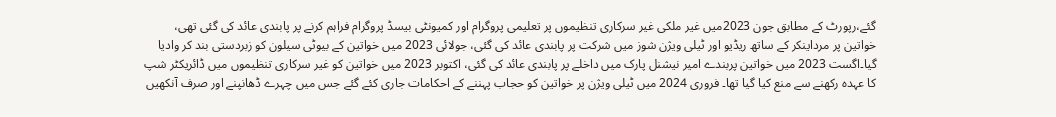گئے،رپورٹ کے مطابق جون 2023میں غیر ملکی غیر سرکاری تنظیموں پر تعلیمی پروگرام اور کمیونٹی بیسڈ پروگرام فراہم کرنے پر پابندی عائد کی گئی تھی، خواتین پر مرداینکر کے ساتھ ریڈیو اور ٹیلی ویژن شوز میں شرکت پر پابندی عائد کی گئی، جولائی 2023 میں خواتین کے بیوٹی سیلون کو زبردستی بند کر وادیا گیا۔اگست 2023 میں خواتین پربندے امیر نیشنل پارک میں داخلے پر پابندی عائد کی گئی، اکتوبر 2023 میں خواتین کو غیر سرکاری تنظیموں میں ڈائریکٹر شپ کا عہدہ رکھنے سے منع کیا گیا تھا۔ فروری 2024 میں ٹیلی ویژن پر خواتین کو حجاب پہننے کے احکامات جاری کئے گئے جس میں چہرے ڈھانپنے اور صرف آنکھیں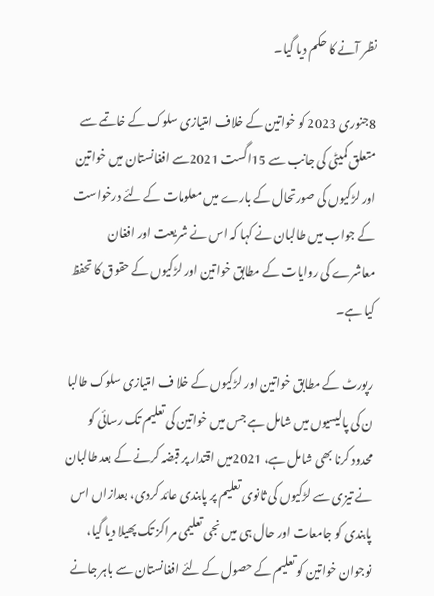نظر آنے کا حکم دیا گیا۔

8جنوری 2023 کو خواتین کے خلاف امتیازی سلوک کے خاتمے سے متعلق کمیٹی کی جانب سے 15اگست 2021سے افغانستان میں خواتین اور لڑکیوں کی صورتحال کے بارے میں معلومات کے لئے درخواست کے جواب میں طالبان نے کہا کہ اس نے شریعت اور افغان معاشرے کی روایات کے مطابق خواتین اور لڑکیوں کے حقوق کا تحفظ کیا ہے۔

رپورٹ کے مطابق خواتین اور لڑکیوں کے خلا ف امتیازی سلوک طالبا ن کی پالیسیوں میں شامل ہے جس میں خواتین کی تعلیم تک رسائی کو محدود کرنا بھی شامل ہے، 2021میں اقتدار پر قبضہ کرنے کے بعد طالبان نے تیزی سے لڑکیوں کی ثانوی تعلیم پر پابندی عائد کردی، بعدازاں اس پابندی کو جامعات اور حال ہی میں نجی تعلیمی مراکز تک پھیلا دیا گیا، نوجوان خواتین کو تعلیم کے حصول کے لئے افغانستان سے باہر جانے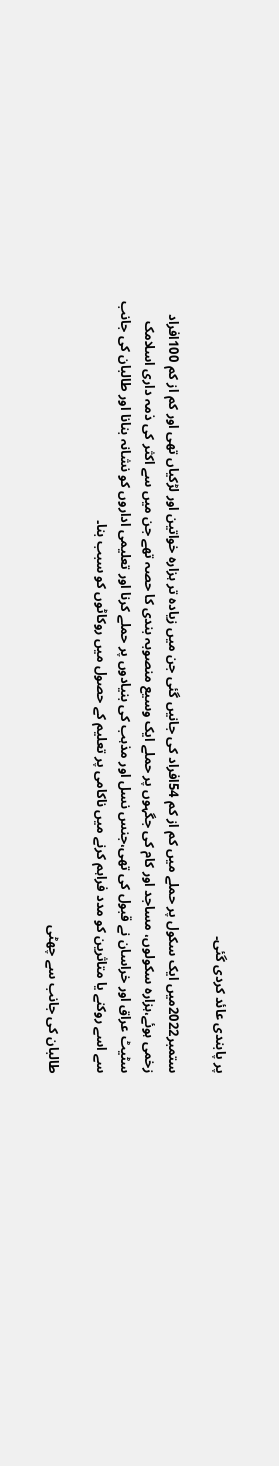پر پابندی عائد کردی گئی۔

ستمبر2022میں ایک سکول پر حملے میں کم از کم 54افراد کی جانیں گئی جن میں زیادہ تر ہزارہ خواتین اور لڑکیاں تھی اور کم از کم 100افراد زخمی ہوئے،ہزارہ سکولوں، مساجد اور کام کی جگہوں پر حملے ایک وسیع منصوبہ بندی کا حصہ تھے جن میں سے اکثر کی ذمہ داری اسلامک سٹیٹ عراق اور خراسان نے قبول کی تھی،جنس نسل اور مذہب کی بنیادوں پر حملے کرنا اور تعلیمی اداروں کو نشانہ بنانا اور طالبان کی جانب سے اسے روکنے یا متاثرین کو مدد فراہم کرنے میں ناکامی پر تعلیم کے حصول میں روکاٹوں کو سبب بنا۔

طالبان کی جانب سے چھٹی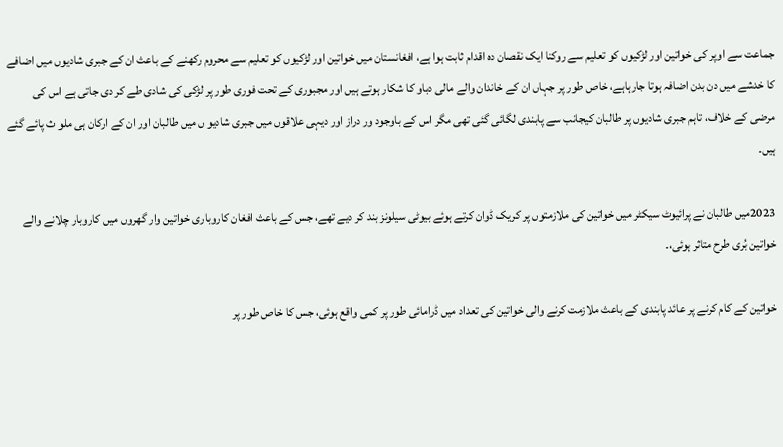جماعت سے اوپر کی خواتین اور لڑکیوں کو تعلیم سے روکنا ایک نقصان دہ اقدام ثابت ہوا ہے، افغانستان میں خواتین اور لڑکیوں کو تعلیم سے محروم رکھنے کے باعث ان کے جبری شادیوں میں اضافے کا خدشے میں دن بدن اضافہ ہوتا جارہاہے، خاص طور پر جہاں ان کے خاندان والے مالی دباو کا شکار ہوتے ہیں اور مجبوری کے تحت فوری طور پر لڑکی کی شادی طے کر دی جاتی ہے اس کی مرضی کے خلاف، تاہم جبری شادیوں پر طالبان کیجانب سے پابندی لگائی گئی تھی مگر اس کے باوجود ور دراز اور دیہی علاقوں میں جبری شادیو ں میں طالبان اور ان کے ارکان ہی ملو ث پائے گئے ہیں۔

2023میں طالبان نے پرائیوٹ سیکٹر میں خواتین کی ملازمتوں پر کریک ڈوان کرتے ہوئے بیوٹی سیلونز بند کر دیے تھے، جس کے باعث افغان کاروباری خواتین وار گھروں میں کاروبار چلانے والے خواتین بُری طرح متاثر ہوئی،۔

خواتین کے کام کرنے پر عائد پابندی کے باعث ملازمت کرنے والی خواتین کی تعداد میں ڈرامائی طور پر کمی واقع ہوئی، جس کا خاص طور پر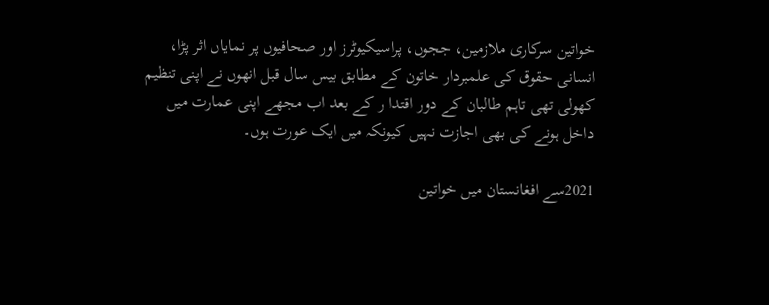خواتین سرکاری ملازمین، ججوں، پراسیکیوٹرز اور صحافیوں پر نمایاں اثر پڑا، انسانی حقوق کی علمبردار خاتون کے مطابق بیس سال قبل انھوں نے اپنی تنظیم کھولی تھی تاہم طالبان کے دور اقتدا ر کے بعد اب مجھے اپنی عمارت میں داخل ہونے کی بھی اجازت نہیں کیونکہ میں ایک عورت ہوں۔

2021سے افغانستان میں خواتین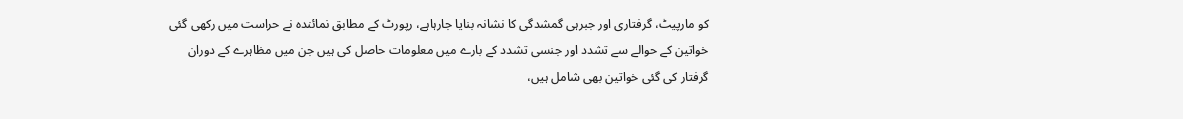کو مارپیٹ، گرفتاری اور جبرہی گمشدگی کا نشانہ بنایا جارہاہے، رپورٹ کے مطابق نمائندہ نے حراست میں رکھی گئی خواتین کے حوالے سے تشدد اور جنسی تشدد کے بارے میں معلومات حاصل کی ہیں جن میں مظاہرے کے دوران گرفتار کی گئی خواتین بھی شامل ہیں،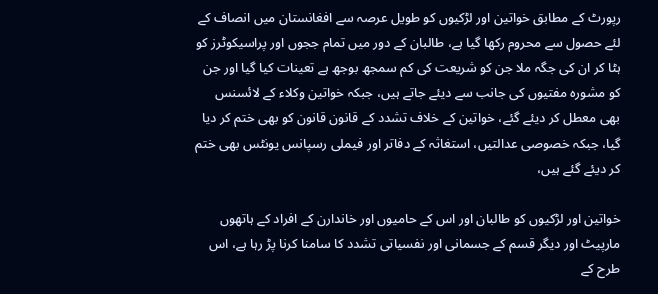رپورٹ کے مطابق خواتین اور لڑکیوں کو طویل عرصہ سے افغانستان میں انصاف کے لئے حصول سے محروم رکھا گیا ہے، طالبان کے دور میں تمام ججوں اور پراسیکوٹرز کو ہٹا کر ان کی جگہ ملا جن کو شریعت کی کم سمجھ بوجھ ہے تعینات کیا گیا اور جن کو مشورہ مفتیوں کی جانب سے دیئے جاتے ہیں، جبکہ خواتین وکلاء کے لائسنس بھی معطل کر دیئے گئے، خواتین کے خلاف تشدد کے قانون قانون کو بھی ختم کر دیا گیا، جبکہ خصوصی عدالتیں، استغاثہ کے دفاتر اور فیملی رسپانس یونٹس بھی ختم کر دیئے گئے ہیں،

خواتین اور لڑکیوں کو طالبان اور اس کے حامیوں اور خاندارن کے افراد کے ہاتھوں مارپیٹ اور دیگر قسم کے جسمانی اور نفسیاتی تشدد کا سامنا کرنا پڑ رہا ہے، اس طرح کے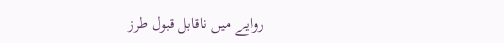روایے میں ناقابل قبول طرز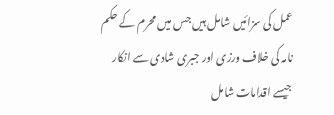عمل کی سزائیں شامل ہیں جس میں محرم کے حکم نامہ کی خلاف ورزی اور جبری شادی سے انکار جیسے اقدامات شامل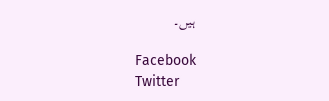ہیں۔

Facebook
Twitter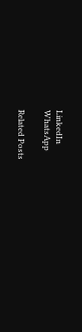LinkedIn
WhatsApp

Related Posts